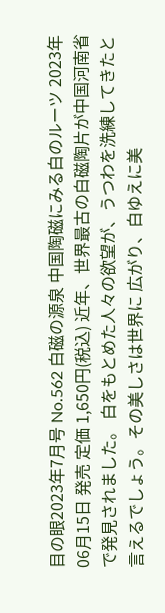目の眼2023年7月号 No.562 白磁の源泉 中国陶磁にみる白のルーツ 2023年06月15日 発売 定価 1,650円(税込) 近年、世界最古の白磁陶片が中国河南省で発見されました。 白をもとめた人々の欲望が、うつわを洗練してきたと言えるでしょう。その美しさは世界に 広がり、白ゆえに美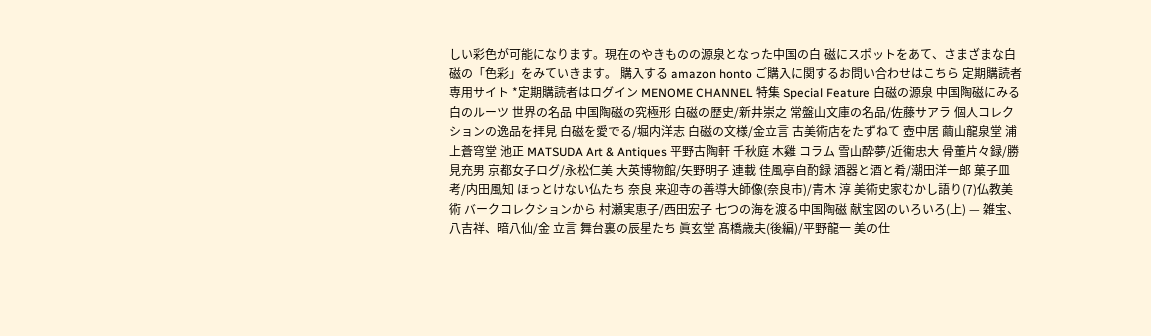しい彩色が可能になります。現在のやきものの源泉となった中国の白 磁にスポットをあて、さまざまな白磁の「色彩」をみていきます。 購入する amazon honto ご購入に関するお問い合わせはこちら 定期購読者専用サイト *定期購読者はログイン MENOME CHANNEL 特集 Special Feature 白磁の源泉 中国陶磁にみる白のルーツ 世界の名品 中国陶磁の究極形 白磁の歴史/新井崇之 常盤山文庫の名品/佐藤サアラ 個人コレクションの逸品を拝見 白磁を愛でる/堀内洋志 白磁の文様/金立言 古美術店をたずねて 壺中居 繭山龍泉堂 浦上蒼穹堂 池正 MATSUDA Art & Antiques 平野古陶軒 千秋庭 木雞 コラム 雪山酔夢/近衞忠大 骨董片々録/勝見充男 京都女子ログ/永松仁美 大英博物館/矢野明子 連載 佳風亭自酌録 酒器と酒と肴/潮田洋一郎 菓子皿考/内田風知 ほっとけない仏たち 奈良 来迎寺の善導大師像(奈良市)/青木 淳 美術史家むかし語り(7)仏教美術 バークコレクションから 村瀬実恵子/西田宏子 七つの海を渡る中国陶磁 献宝図のいろいろ(上) — 雑宝、八吉祥、暗八仙/金 立言 舞台裏の辰星たち 眞玄堂 髙橋歳夫(後編)/平野龍一 美の仕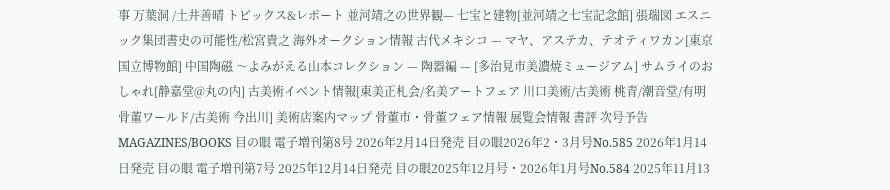事 万葉洞 /土井善晴 トピックス&レポート 並河靖之の世界観— 七宝と建物[並河靖之七宝記念館] 張瑞図 エスニック集団書史の可能性/松宮貴之 海外オークション情報 古代メキシコ — マヤ、アステカ、テオティワカン[東京国立博物館] 中国陶磁 〜よみがえる山本コレクション — 陶器編 — [多治見市美濃焼ミュージアム] サムライのおしゃれ[静嘉堂@丸の内] 古美術イベント情報[東美正札会/名美アートフェア 川口美術/古美術 桃青/潮音堂/有明骨董ワールド/古美術 今出川] 美術店案内マップ 骨董市・骨董フェア情報 展覧会情報 書評 次号予告 MAGAZINES/BOOKS 目の眼 電子増刊第8号 2026年2月14日発売 目の眼2026年2・3月号No.585 2026年1月14日発売 目の眼 電子増刊第7号 2025年12月14日発売 目の眼2025年12月号・2026年1月号No.584 2025年11月13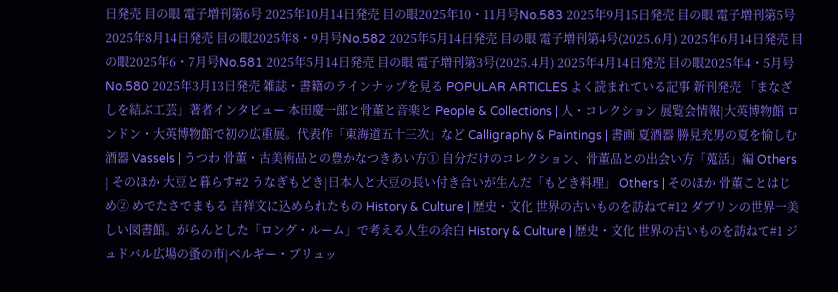日発売 目の眼 電子増刊第6号 2025年10月14日発売 目の眼2025年10・11月号No.583 2025年9月15日発売 目の眼 電子増刊第5号 2025年8月14日発売 目の眼2025年8・9月号No.582 2025年5月14日発売 目の眼 電子増刊第4号(2025.6月) 2025年6月14日発売 目の眼2025年6・7月号No.581 2025年5月14日発売 目の眼 電子増刊第3号(2025.4月) 2025年4月14日発売 目の眼2025年4・5月号No.580 2025年3月13日発売 雑誌・書籍のラインナップを見る POPULAR ARTICLES よく読まれている記事 新刊発売 「まなざしを結ぶ工芸」著者インタビュー 本田慶一郎と骨董と音楽と People & Collections | 人・コレクション 展覧会情報|大英博物館 ロンドン・大英博物館で初の広重展。代表作「東海道五十三次」など Calligraphy & Paintings | 書画 夏酒器 勝見充男の夏を愉しむ酒器 Vassels | うつわ 骨董・古美術品との豊かなつきあい方① 自分だけのコレクション、骨董品との出会い方「蒐活」編 Others | そのほか 大豆と暮らす#2 うなぎもどき|日本人と大豆の長い付き合いが生んだ「もどき料理」 Others | そのほか 骨董ことはじめ② めでたさでまもる 吉祥文に込められたもの History & Culture | 歴史・文化 世界の古いものを訪ねて#12 ダブリンの世界一美しい図書館。がらんとした「ロング・ルーム」で考える人生の余白 History & Culture | 歴史・文化 世界の古いものを訪ねて#1 ジュドバル広場の蚤の市|ベルギー・ブリュッ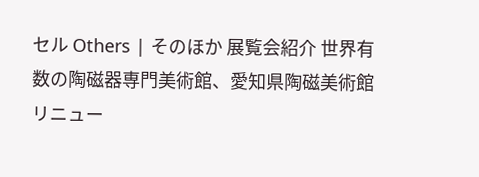セル Others | そのほか 展覧会紹介 世界有数の陶磁器専門美術館、愛知県陶磁美術館リニュー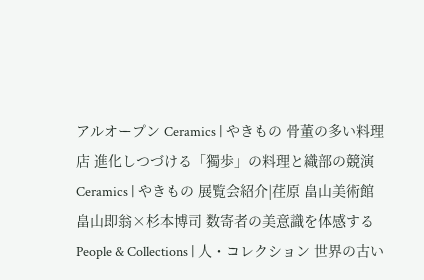アルオープン Ceramics | やきもの 骨董の多い料理店 進化しつづける「獨歩」の料理と織部の競演 Ceramics | やきもの 展覧会紹介|荏原 畠山美術館 畠山即翁×杉本博司 数寄者の美意識を体感する People & Collections | 人・コレクション 世界の古い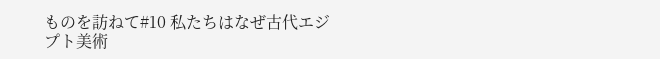ものを訪ねて#10 私たちはなぜ古代エジプト美術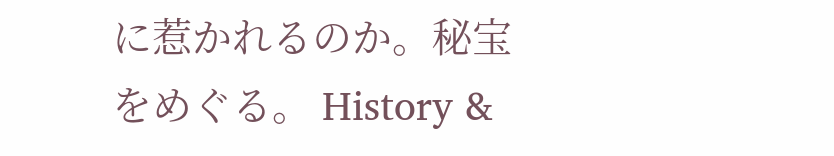に惹かれるのか。秘宝をめぐる。 History &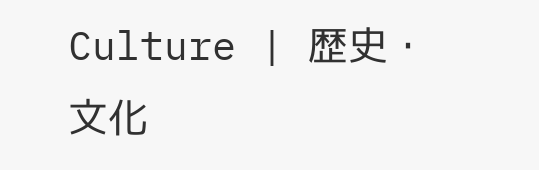Culture | 歴史・文化